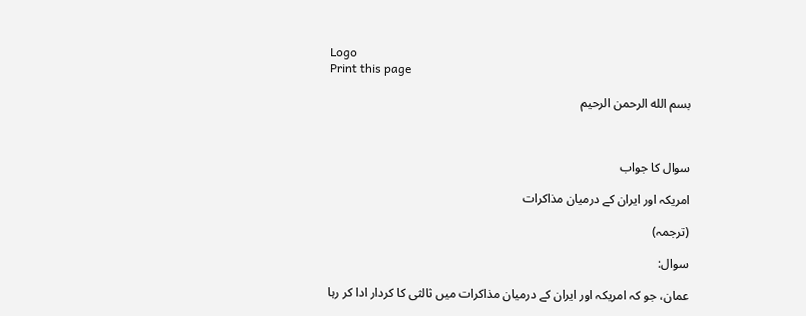Logo
Print this page

بسم الله الرحمن الرحيم



سوال کا جواب

امریکہ اور ایران کے درمیان مذاکرات

(ترجمہ)

سوال:

عمان، جو کہ امریکہ اور ایران کے درمیان مذاکرات میں ثالثی کا کردار ادا کر رہا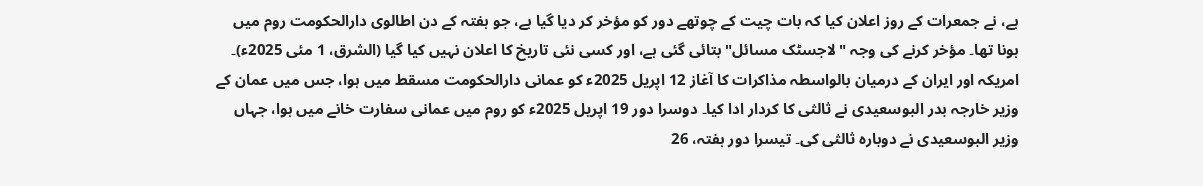ہے، نے جمعرات کے روز اعلان کیا کہ بات چیت کے چوتھے دور کو مؤخر کر دیا گیا ہے، جو ہفتہ کے دن اطالوی دارالحکومت روم میں ہونا تھا۔ مؤخر کرنے کی وجہ "لاجسٹک مسائل" بتائی گئی ہے، اور کسی نئی تاریخ کا اعلان نہیں کیا گیا (الشرق، 1 مئی 2025ء)۔ امریکہ اور ایران کے درمیان بالواسطہ مذاکرات کا آغاز 12 اپریل 2025ء کو عمانی دارالحکومت مسقط میں ہوا، جس میں عمان کے وزیر خارجہ بدر البوسعيدی نے ثالثی کا کردار ادا کیا۔ دوسرا دور 19 اپریل 2025ء کو روم میں عمانی سفارت خانے میں ہوا، جہاں وزیر البوسعيدی نے دوبارہ ثالثی کی۔ تیسرا دور ہفتہ، 26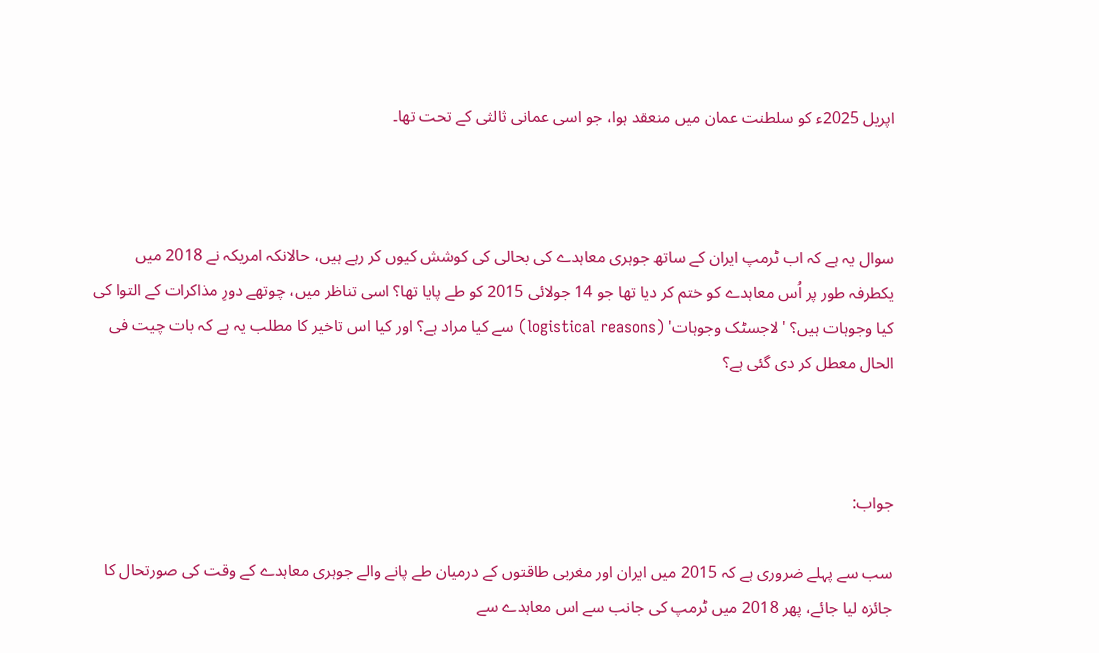اپریل 2025ء کو سلطنت عمان میں منعقد ہوا، جو اسی عمانی ثالثی کے تحت تھا۔



سوال یہ ہے کہ اب ٹرمپ ایران کے ساتھ جوہری معاہدے کی بحالی کی کوشش کیوں کر رہے ہیں، حالانکہ امریکہ نے 2018 میں یکطرفہ طور پر اُس معاہدے کو ختم کر دیا تھا جو 14 جولائی 2015 کو طے پایا تھا؟ اسی تناظر میں، چوتھے دورِ مذاکرات کے التوا کی کیا وجوہات ہیں؟ 'لاجسٹک وجوہات' (logistical reasons) سے کیا مراد ہے؟ اور کیا اس تاخیر کا مطلب یہ ہے کہ بات چیت فی الحال معطل کر دی گئی ہے؟



جواب:

سب سے پہلے ضروری ہے کہ 2015 میں ایران اور مغربی طاقتوں کے درمیان طے پانے والے جوہری معاہدے کے وقت کی صورتحال کا جائزہ لیا جائے، پھر 2018 میں ٹرمپ کی جانب سے اس معاہدے سے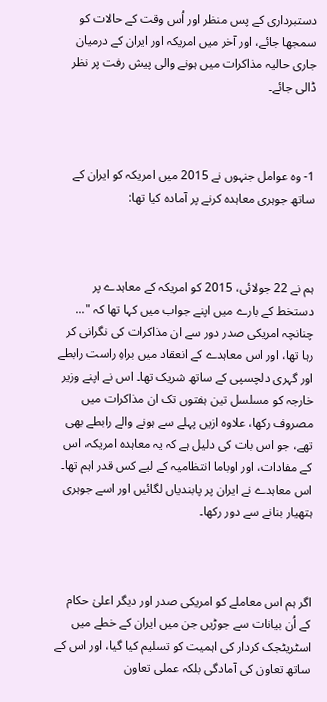دستبرداری کے پس منظر اور اُس وقت کے حالات کو سمجھا جائے، اور آخر میں امریکہ اور ایران کے درمیان جاری حالیہ مذاکرات میں ہونے والی پیش رفت پر نظر ڈالی جائے۔



1- وہ عوامل جنہوں نے 2015 میں امریکہ کو ایران کے ساتھ جوہری معاہدہ کرنے پر آمادہ کیا تھا:



ہم نے 22 جولائی، 2015 کو امریکہ کے معاہدے پر دستخط کے بارے میں اپنے جواب میں کہا تھا کہ "... چنانچہ امریکی صدر دور سے ان مذاکرات کی نگرانی کر رہا تھا، اور اس معاہدے کے انعقاد میں براہِ راست رابطے اور گہری دلچسپی کے ساتھ شریک تھا۔ اس نے اپنے وزیر خارجہ کو مسلسل تین ہفتوں تک ان مذاکرات میں مصروف رکھا، علاوہ ازیں پہلے سے ہونے والے رابطے بھی تھے، جو اس بات کی دلیل ہے کہ یہ معاہدہ امریکہ، اس کے مفادات، اور اوباما انتظامیہ کے لیے کس قدر اہم تھا۔ اس معاہدے نے ایران پر پابندیاں لگائیں اور اسے جوہری ہتھیار بنانے سے دور رکھا۔



اگر ہم اس معاملے کو امریکی صدر اور دیگر اعلیٰ حکام کے اُن بیانات سے جوڑیں جن میں ایران کے خطے میں اسٹریٹجک کردار کی اہمیت کو تسلیم کیا گیا، اور اس کے ساتھ تعاون کی آمادگی بلکہ عملی تعاون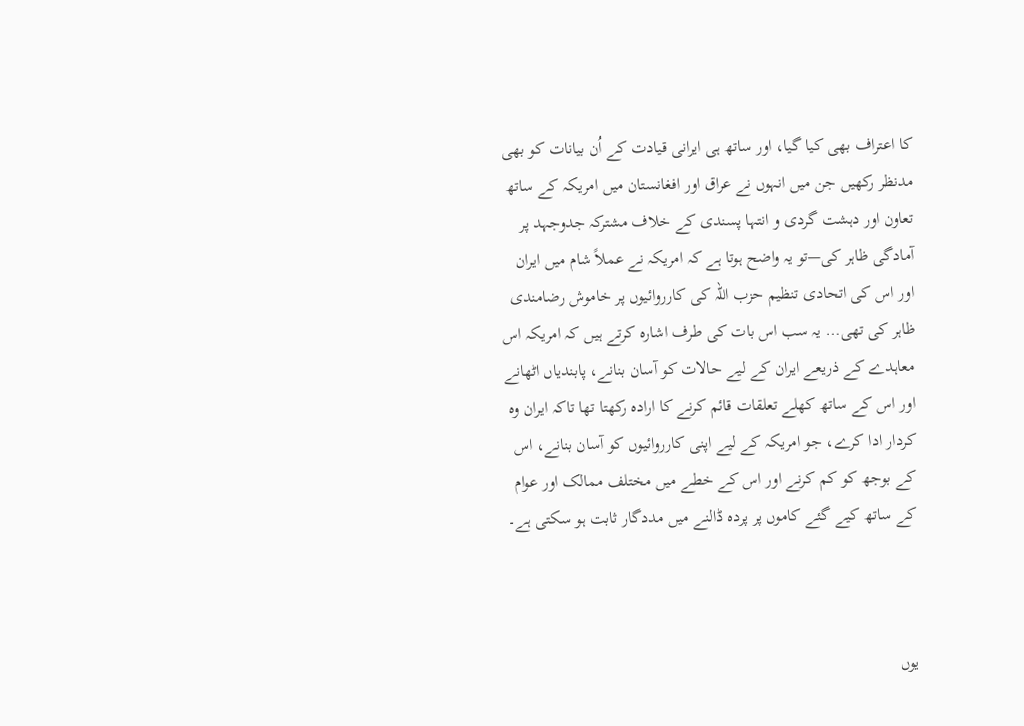کا اعتراف بھی کیا گیا، اور ساتھ ہی ایرانی قیادت کے اُن بیانات کو بھی مدنظر رکھیں جن میں انہوں نے عراق اور افغانستان میں امریکہ کے ساتھ تعاون اور دہشت گردی و انتہا پسندی کے خلاف مشترکہ جدوجہد پر آمادگی ظاہر کی—تو یہ واضح ہوتا ہے کہ امریکہ نے عملاً شام میں ایران اور اس کی اتحادی تنظیم حزب اللہ کی کارروائیوں پر خاموش رضامندی ظاہر کی تھی… یہ سب اس بات کی طرف اشارہ کرتے ہیں کہ امریکہ اس معاہدے کے ذریعے ایران کے لیے حالات کو آسان بنانے، پابندیاں اٹھانے اور اس کے ساتھ کھلے تعلقات قائم کرنے کا ارادہ رکھتا تھا تاکہ ایران وہ کردار ادا کرے، جو امریکہ کے لیے اپنی کارروائیوں کو آسان بنانے، اس کے بوجھ کو کم کرنے اور اس کے خطے میں مختلف ممالک اور عوام کے ساتھ کیے گئے کاموں پر پردہ ڈالنے میں مددگار ثابت ہو سکتی ہے۔



یوں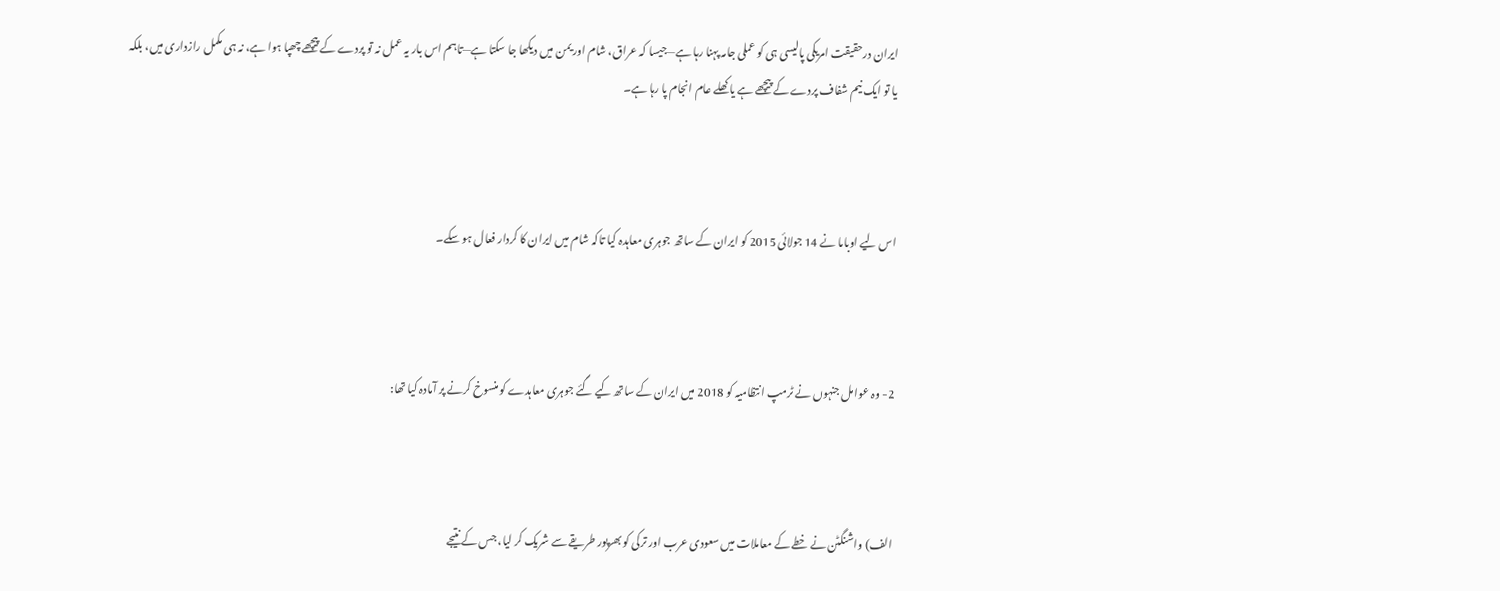ایران درحقیقت امریکی پالیسی ہی کو عملی جامہ پہنا رہا ہے—جیسا کہ عراق، شام اور یمن میں دیکھا جا سکتا ہے—تاہم اس بار یہ عمل نہ تو پردے کے پیچھے چھپا ہوا ہے، نہ ہی مکمل رازداری میں، بلکہ یا تو ایک نیم شفاف پردے کے پیچھے ہے یا کھلے عام انجام پا رہا ہے۔



اس لیے اوباما نے 14 جولائی 2015 کو ایران کے ساتھ جوہری معاہدہ کیا تاکہ شام میں ایران کا کردار فعال ہو سکے۔



2- وہ عوامل جنہوں نے ٹرمپ انتظامیہ کو 2018 میں ایران کے ساتھ کیے گئے جوہری معاہدے کو منسوخ کرنے پر آمادہ کیا تھا:



الف) واشنگٹن نے خطے کے معاملات میں سعودی عرب اور ترکی کو بھرپور طریقے سے شریک کر لیا، جس کے نتیجے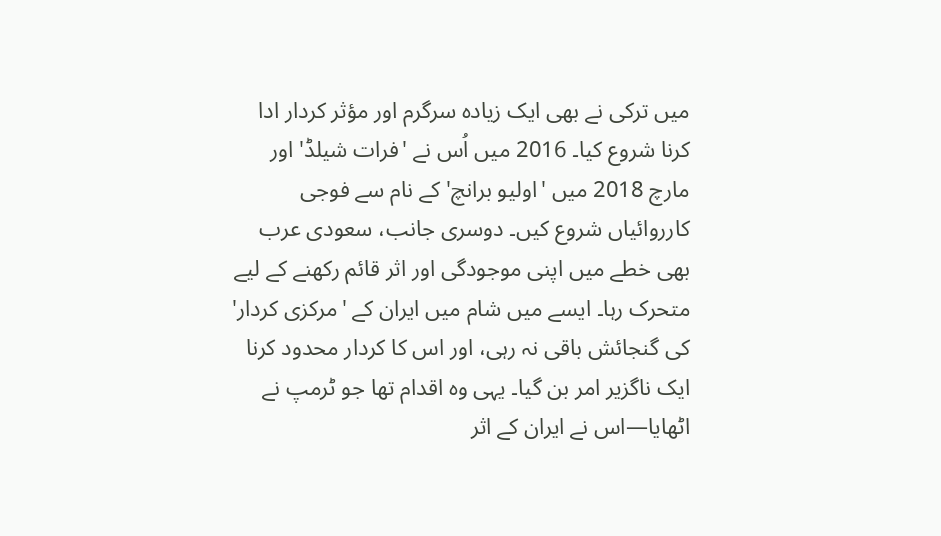میں ترکی نے بھی ایک زیادہ سرگرم اور مؤثر کردار ادا کرنا شروع کیا۔ 2016 میں اُس نے 'فرات شیلڈ' اور مارچ 2018 میں 'اولیو برانچ' کے نام سے فوجی کارروائیاں شروع کیں۔ دوسری جانب، سعودی عرب بھی خطے میں اپنی موجودگی اور اثر قائم رکھنے کے لیے متحرک رہا۔ ایسے میں شام میں ایران کے 'مرکزی کردار' کی گنجائش باقی نہ رہی، اور اس کا کردار محدود کرنا ایک ناگزیر امر بن گیا۔ یہی وہ اقدام تھا جو ٹرمپ نے اٹھایا—اس نے ایران کے اثر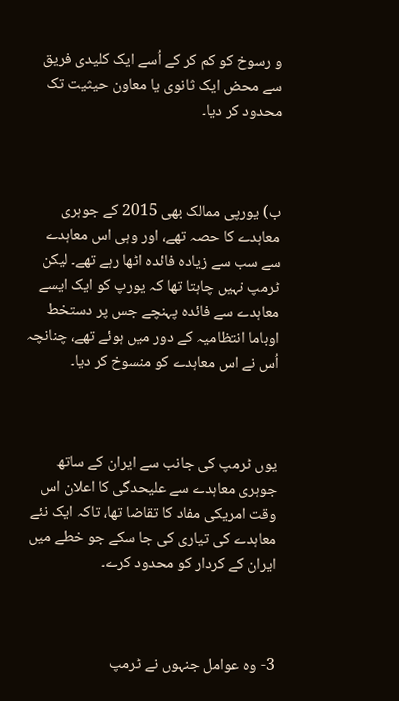و رسوخ کو کم کر کے اُسے ایک کلیدی فریق سے محض ایک ثانوی یا معاون حیثیت تک محدود کر دیا۔



ب) یورپی ممالک بھی 2015 کے جوہری معاہدے کا حصہ تھے، اور وہی اس معاہدے سے سب سے زیادہ فائدہ اٹھا رہے تھے۔ لیکن ٹرمپ نہیں چاہتا تھا کہ یورپ کو ایک ایسے معاہدے سے فائدہ پہنچے جس پر دستخط اوباما انتظامیہ کے دور میں ہوئے تھے، چنانچہ اُس نے اس معاہدے کو منسوخ کر دیا۔



یوں ٹرمپ کی جانب سے ایران کے ساتھ جوہری معاہدے سے علیحدگی کا اعلان اس وقت امریکی مفاد کا تقاضا تھا، تاکہ ایک نئے معاہدے کی تیاری کی جا سکے جو خطے میں ایران کے کردار کو محدود کرے۔



3- وہ عوامل جنہوں نے ٹرمپ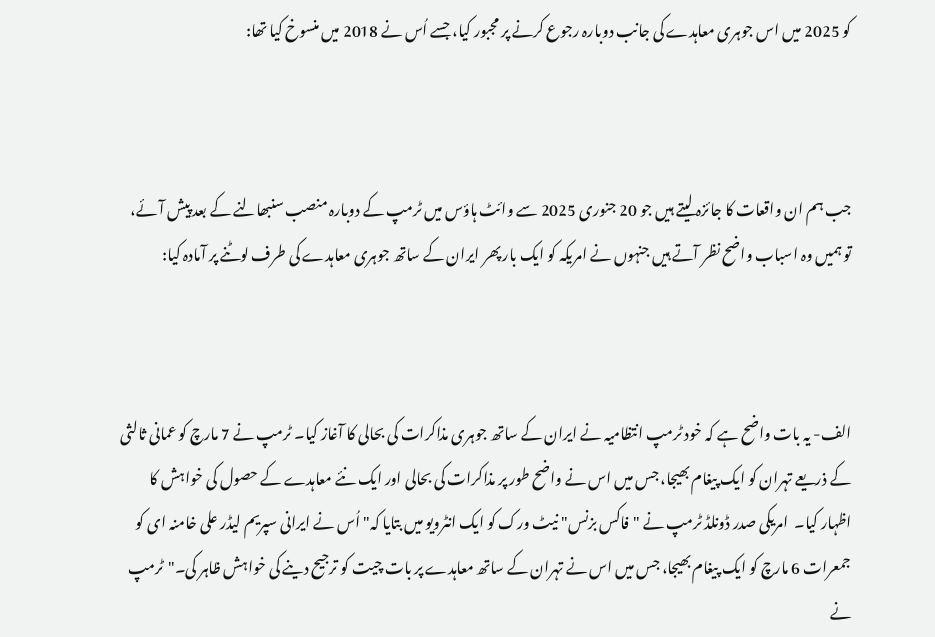کو 2025 میں اس جوہری معاہدے کی جانب دوبارہ رجوع کرنے پر مجبور کیا، جسے اُس نے 2018 میں منسوخ کیا تھا:



جب ہم ان واقعات کا جائزہ لیتے ہیں جو 20 جنوری 2025 سے وائٹ ہاؤس میں ٹرمپ کے دوبارہ منصب سنبھالنے کے بعد پیش آئے، تو ہمیں وہ اسباب واضح نظر آتے ہیں جنہوں نے امریکہ کو ایک بار پھر ایران کے ساتھ جوہری معاہدے کی طرف لوٹنے پر آمادہ کیا:



الف- یہ بات واضح ہے کہ خود ٹرمپ انتظامیہ نے ایران کے ساتھ جوہری مذاکرات کی بحالی کا آغاز کیا۔ ٹرمپ نے 7 مارچ کو عمانی ثالثی کے ذریعے تہران کو ایک پیغام بھیجا، جس میں اس نے واضح طور پر مذاکرات کی بحالی اور ایک نئے معاہدے کے حصول کی خواہش کا اظہار کیا۔  امریکی صدر ڈونلڈ ٹرمپ نے "فاکس بزنس" نیٹ ورک کو ایک انٹرویو میں بتایا کہ" اُس نے ایرانی سپریم لیڈر علی خامنہ ای کو جمعرات 6 مارچ کو ایک پیغام بھیجا، جس میں اس نے تہران کے ساتھ معاہدے پر بات چیت کو ترجیح دینے کی خواہش ظاہر کی۔"ٹرمپ نے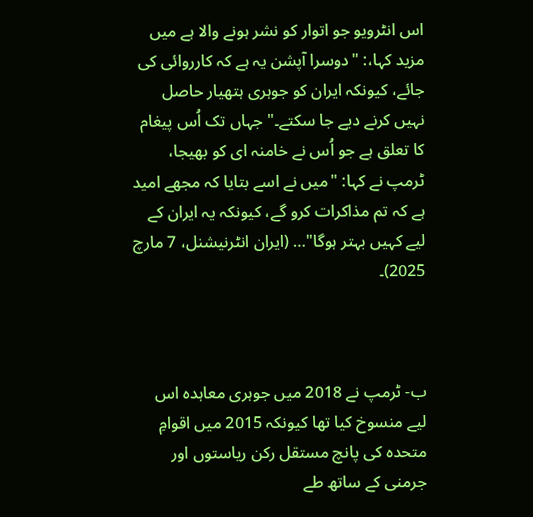اس انٹرویو جو اتوار کو نشر ہونے والا ہے میں مزید کہا،: "دوسرا آپشن یہ ہے کہ کارروائی کی جائے، کیونکہ ایران کو جوہری ہتھیار حاصل نہیں کرنے دیے جا سکتے۔" جہاں تک اُس پیغام کا تعلق ہے جو اُس نے خامنہ ای کو بھیجا، ٹرمپ نے کہا: "میں نے اسے بتایا کہ مجھے امید ہے کہ تم مذاکرات کرو گے، کیونکہ یہ ایران کے لیے کہیں بہتر ہوگا"… (ایران انٹرنیشنل، 7 مارچ 2025)۔



ب- ٹرمپ نے 2018 میں جوہری معاہدہ اس لیے منسوخ کیا تھا کیونکہ 2015 میں اقوامِ متحدہ کی پانچ مستقل رکن ریاستوں اور جرمنی کے ساتھ طے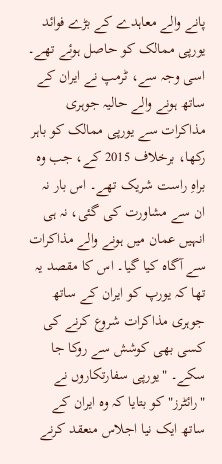پانے والے معاہدے کے بڑے فوائد یورپی ممالک کو حاصل ہوئے تھے۔ اسی وجہ سے، ٹرمپ نے ایران کے ساتھ ہونے والے حالیہ جوہری مذاکرات سے یورپی ممالک کو باہر رکھا، برخلاف 2015 کے، جب وہ براہِ راست شریک تھے۔ اس بار نہ ان سے مشاورت کی گئی، نہ ہی انہیں عمان میں ہونے والے مذاکرات سے آگاہ کیا گیا۔ اس کا مقصد یہ تھا کہ یورپ کو ایران کے ساتھ جوہری مذاکرات شروع کرنے کی کسی بھی کوشش سے روکا جا سکے۔ "یورپی سفارتکاروں نے "رائٹرز" کو بتایا کہ وہ ایران کے ساتھ ایک نیا اجلاس منعقد کرنے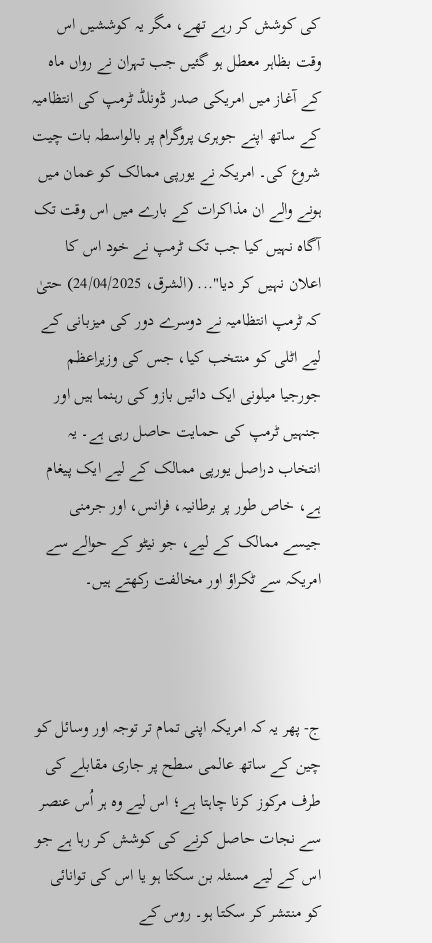کی کوشش کر رہے تھے، مگر یہ کوششیں اس وقت بظاہر معطل ہو گئیں جب تہران نے رواں ماہ کے آغاز میں امریکی صدر ڈونلڈ ٹرمپ کی انتظامیہ کے ساتھ اپنے جوہری پروگرام پر بالواسطہ بات چیت شروع کی۔ امریکہ نے یورپی ممالک کو عمان میں ہونے والے ان مذاکرات کے بارے میں اس وقت تک آگاہ نہیں کیا جب تک ٹرمپ نے خود اس کا اعلان نہیں کر دیا"... (الشرق، 24/04/2025) حتیٰ کہ ٹرمپ انتظامیہ نے دوسرے دور کی میزبانی کے لیے اٹلی کو منتخب کیا، جس کی وزیراعظم جورجیا میلونی ایک دائیں بازو کی رہنما ہیں اور جنہیں ٹرمپ کی حمایت حاصل رہی ہے۔ یہ انتخاب دراصل یورپی ممالک کے لیے ایک پیغام ہے، خاص طور پر برطانیہ، فرانس، اور جرمنی جیسے ممالک کے لیے، جو نیٹو کے حوالے سے امریکہ سے ٹکراؤ اور مخالفت رکھتے ہیں۔



ج- پھر یہ کہ امریکہ اپنی تمام تر توجہ اور وسائل کو چین کے ساتھ عالمی سطح پر جاری مقابلے کی طرف مرکوز کرنا چاہتا ہے؛ اس لیے وہ ہر اُس عنصر سے نجات حاصل کرنے کی کوشش کر رہا ہے جو اس کے لیے مسئلہ بن سکتا ہو یا اس کی توانائی کو منتشر کر سکتا ہو۔ روس کے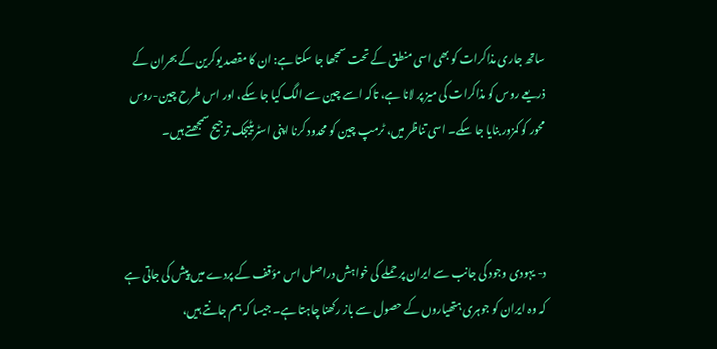ساتھ جاری مذاکرات کو بھی اسی منطق کے تحت سمجھا جا سکتا ہے: ان کا مقصد یوکرین کے بحران کے ذریعے روس کو مذاکرات کی میز پر لانا ہے، تاکہ اسے چین سے الگ کیا جا سکے، اور اس طرح چین-روس محور کو کمزور بنایا جا سکے۔ اسی تناظر میں، ٹرمپ چین کو محدود کرنا اپنی اسٹریٹیجک ترجیح سمجھتے ہیں۔



د- یہودی وجود کی جانب سے ایران پر حملے کی خواہش دراصل اس مؤقف کے پردے میں پیش کی جاتی ہے کہ وہ ایران کو جوہری ہتھیاروں کے حصول سے باز رکھنا چاہتا ہے۔ جیسا کہ ہم جانتے ہیں،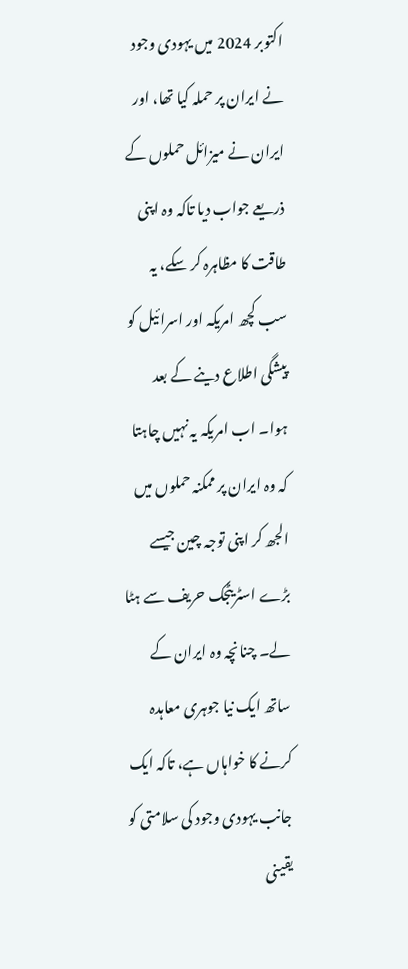اکتوبر 2024 میں یہودی وجود نے ایران پر حملہ کیا تھا، اور ایران نے میزائل حملوں کے ذریعے جواب دیا تاکہ وہ اپنی طاقت کا مظاہرہ کر سکے، یہ سب کچھ امریکہ اور اسرائیل کو پیشگی اطلاع دینے کے بعد ہوا۔ اب امریکہ یہ نہیں چاہتا کہ وہ ایران پر ممکنہ حملوں میں الجھ کر اپنی توجہ چین جیسے بڑے اسٹریٹجک حریف سے ہٹا لے۔ چنانچہ وہ ایران کے ساتھ ایک نیا جوہری معاہدہ کرنے کا خواہاں ہے، تاکہ ایک جانب یہودی وجود کی سلامتی کو یقینی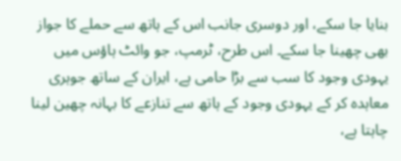بنایا جا سکے، اور دوسری جانب اس کے ہاتھ سے حملے کا جواز بھی چھینا جا سکے۔ اس طرح، ٹرمپ، جو وائٹ ہاؤس میں یہودی وجود کا سب سے بڑا حامی ہے، ایران کے ساتھ جوہری معاہدہ کر کے یہودی وجود کے ہاتھ سے تنازعے کا بہانہ چھین لینا چاہتا ہے،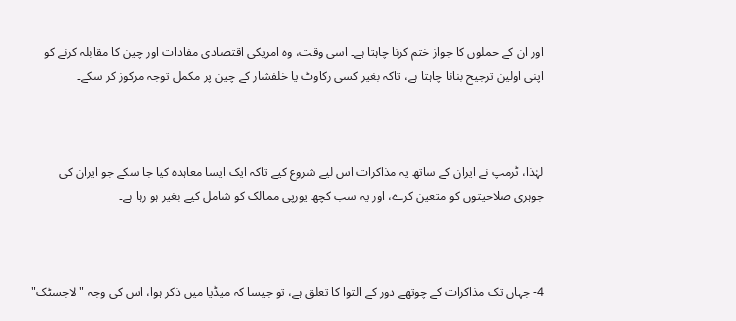اور ان کے حملوں کا جواز ختم کرنا چاہتا ہے۔ اسی وقت، وہ امریکی اقتصادی مفادات اور چین کا مقابلہ کرنے کو اپنی اولین ترجیح بنانا چاہتا ہے، تاکہ بغیر کسی رکاوٹ یا خلفشار کے چین پر مکمل توجہ مرکوز کر سکے۔



لہٰذا، ٹرمپ نے ایران کے ساتھ یہ مذاکرات اس لیے شروع کیے تاکہ ایک ایسا معاہدہ کیا جا سکے جو ایران کی جوہری صلاحیتوں کو متعین کرے، اور یہ سب کچھ یورپی ممالک کو شامل کیے بغیر ہو رہا ہے۔



4- جہاں تک مذاکرات کے چوتھے دور کے التوا کا تعلق ہے، تو جیسا کہ میڈیا میں ذکر ہوا، اس کی وجہ "لاجسٹک"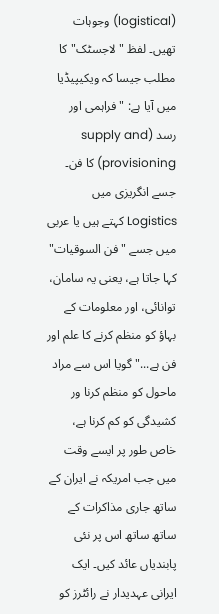(logistical) وجوہات تھیں۔ لفظ "لاجسٹک" کا مطلب جیسا کہ ویکیپیڈیا میں آیا ہے: "فراہمی اور رسد (supply and provisioning) کا فن۔ جسے انگریزی میں Logistics کہتے ہیں یا عربی میں جسے "فن السوقيات" کہا جاتا ہے، یعنی یہ سامان، توانائی، اور معلومات کے بہاؤ کو منظم کرنے کا علم اور فن ہے..." گویا اس سے مراد ماحول کو منظم کرنا ور کشیدگی کو کم کرنا ہے، خاص طور پر ایسے وقت میں جب امریکہ نے ایران کے ساتھ جاری مذاکرات کے ساتھ ساتھ اس پر نئی پابندیاں عائد کیں۔ ایک ایرانی عہدیدار نے رائٹرز کو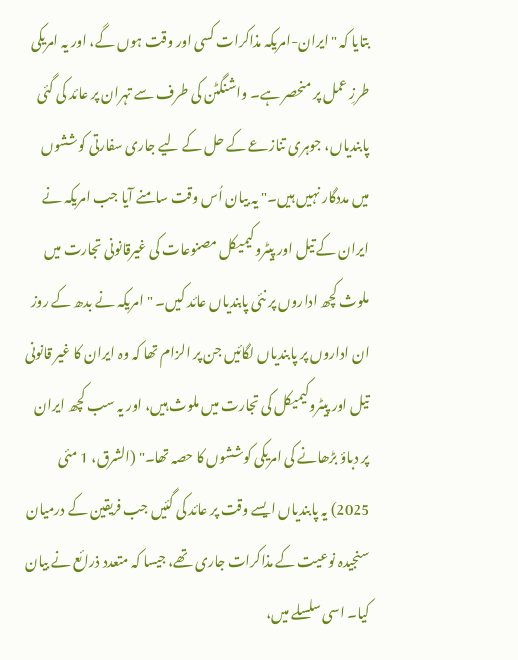بتایا کہ "ایران-امریکہ مذاکرات کسی اور وقت ہوں گے، اور یہ امریکی طرزِ عمل پر منحصر ہے۔ واشنگٹن کی طرف سے تہران پر عائد کی گئی پابندیاں، جوہری تنازعے کے حل کے لیے جاری سفارتی کوششوں میں مددگار نہیں ہیں۔" یہ بیان اُس وقت سامنے آیا جب امریکہ نے ایران کے تیل اور پیٹروکیمیکل مصنوعات کی غیرقانونی تجارت میں ملوث کچھ اداروں پر نئی پابندیاں عائد کیں۔ "امریکہ نے بدھ کے روز ان اداروں پر پابندیاں لگائیں جن پر الزام تھا کہ وہ ایران کا غیر قانونی تیل اور پیٹروکیمیکل کی تجارت میں ملوث ہیں، اور یہ سب کچھ ایران پر دباؤ بڑھانے کی امریکی کوششوں کا حصہ تھا۔" (الشرق، 1 مئی 2025) یہ پابندیاں ایسے وقت پر عائد کی گئیں جب فریقین کے درمیان سنجیدہ نوعیت کے مذاکرات جاری تھے، جیسا کہ متعدد ذرائع نے بیان کیا۔ اسی سلسلے میں،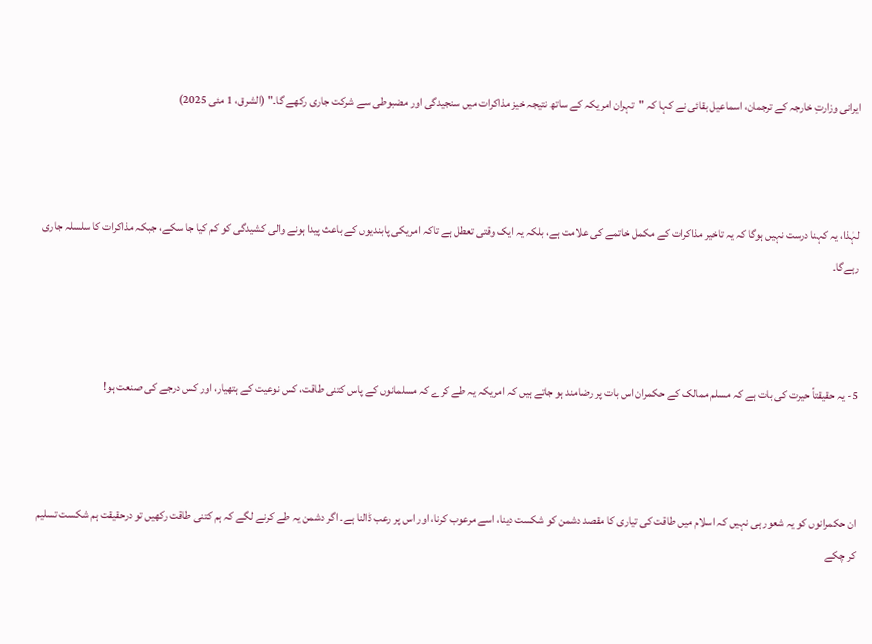ایرانی وزارتِ خارجہ کے ترجمان، اسماعیل بقائی نے کہا کہ "تہران امریکہ کے ساتھ نتیجہ خیز مذاکرات میں سنجیدگی اور مضبوطی سے شرکت جاری رکھے گا۔" (الشرق، 1 مئی 2025)



لہٰذا، یہ کہنا درست نہیں ہوگا کہ یہ تاخیر مذاکرات کے مکمل خاتمے کی علامت ہے، بلکہ یہ ایک وقتی تعطل ہے تاکہ امریکی پابندیوں کے باعث پیدا ہونے والی کشیدگی کو کم کیا جا سکے، جبکہ مذاکرات کا سلسلہ جاری رہےگا۔



5- یہ حقیقتاً حیرت کی بات ہے کہ مسلم ممالک کے حکمران اس بات پر رضامند ہو جاتے ہیں کہ امریکہ یہ طے کرے کہ مسلمانوں کے پاس کتنی طاقت، کس نوعیت کے ہتھیار، اور کس درجے کی صنعت ہو!



ان حکمرانوں کو یہ شعور ہی نہیں کہ اسلام میں طاقت کی تیاری کا مقصد دشمن کو شکست دینا، اسے مرعوب کرنا، اور اس پر رعب ڈالنا ہے۔ اگر دشمن یہ طے کرنے لگے کہ ہم کتنی طاقت رکھیں تو درحقیقت ہم شکست تسلیم کر چکے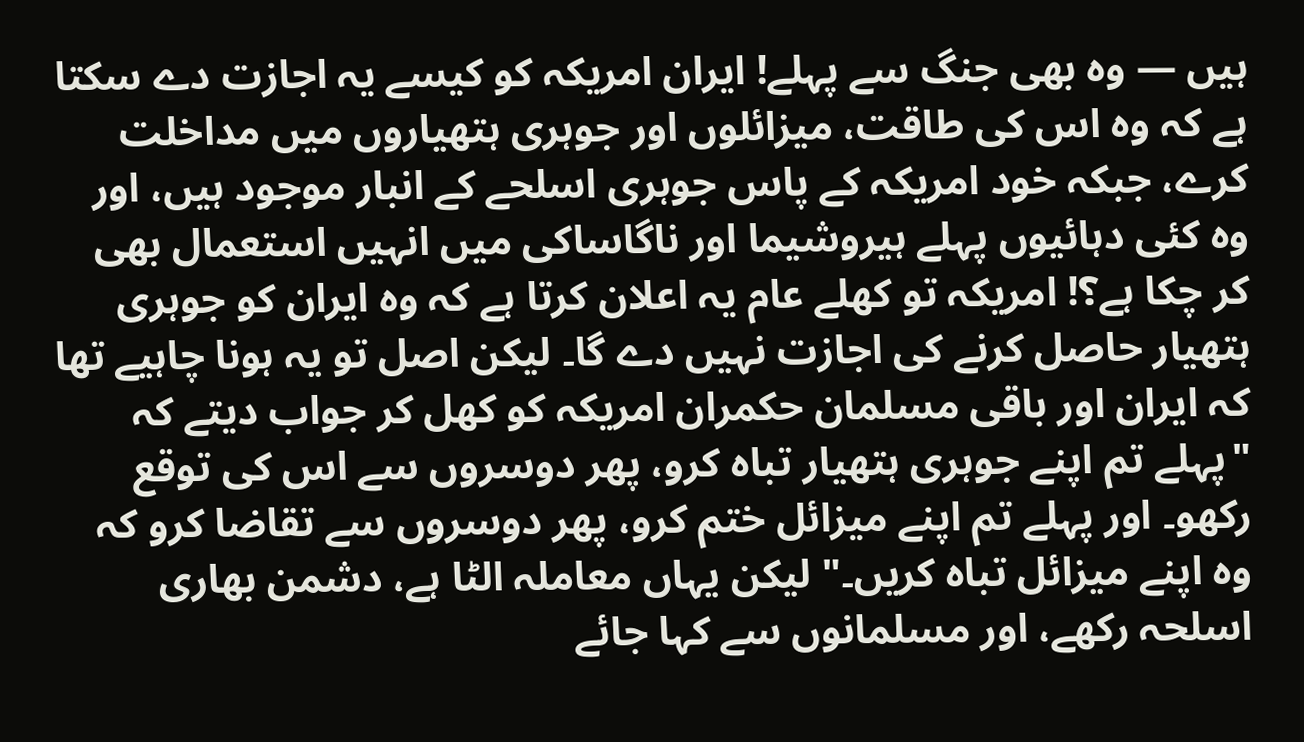ہیں — وہ بھی جنگ سے پہلے! ایران امریکہ کو کیسے یہ اجازت دے سکتا ہے کہ وہ اس کی طاقت، میزائلوں اور جوہری ہتھیاروں میں مداخلت کرے، جبکہ خود امریکہ کے پاس جوہری اسلحے کے انبار موجود ہیں، اور وہ کئی دہائیوں پہلے ہیروشیما اور ناگاساکی میں انہیں استعمال بھی کر چکا ہے؟! امریکہ تو کھلے عام یہ اعلان کرتا ہے کہ وہ ایران کو جوہری ہتھیار حاصل کرنے کی اجازت نہیں دے گا۔ لیکن اصل تو یہ ہونا چاہیے تھا کہ ایران اور باقی مسلمان حکمران امریکہ کو کھل کر جواب دیتے کہ "پہلے تم اپنے جوہری ہتھیار تباہ کرو، پھر دوسروں سے اس کی توقع رکھو۔ اور پہلے تم اپنے میزائل ختم کرو، پھر دوسروں سے تقاضا کرو کہ وہ اپنے میزائل تباہ کریں۔" لیکن یہاں معاملہ الٹا ہے، دشمن بھاری اسلحہ رکھے، اور مسلمانوں سے کہا جائے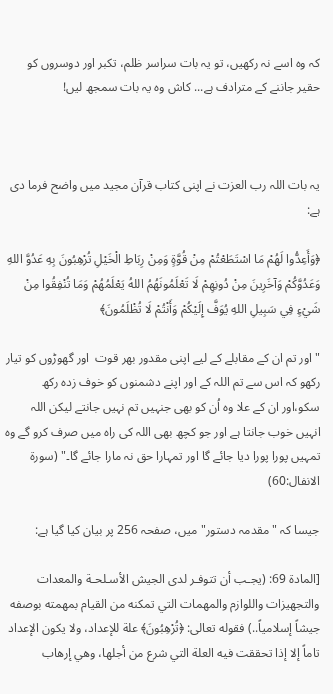کہ وہ اسے نہ رکھیں، تو یہ بات سراسر ظلم، تکبر اور دوسروں کو حقیر جاننے کے مترادف ہے... کاش وہ یہ بات سمجھ لیں!



یہ بات اللہ رب العزت نے اپنی کتاب قرآن مجید میں واضح فرما دی ہے:

﴿وَأَعِدُّوا لَهُمْ مَا اسْتَطَعْتُمْ مِنْ قُوَّةٍ وَمِنْ رِبَاطِ الْخَيْلِ تُرْهِبُونَ بِهِ عَدُوَّ اللهِ وَعَدُوَّكُمْ وَآخَرِينَ مِنْ دُونِهِمْ لَا تَعْلَمُونَهُمُ اللهُ يَعْلَمُهُمْ وَمَا تُنْفِقُوا مِنْ شَيْءٍ فِي سَبِيلِ اللهِ يُوَفَّ إِلَيْكُمْ وَأَنْتُمْ لَا تُظْلَمُونَ﴾

"اور تم ان کے مقابلے کے لیے اپنی مقدور بھر قوت  اور گھوڑوں کو تیار رکھو کہ اس سے تم اللہ کے اور اپنے دشمنوں کو خوف زدہ رکھ سکو،اور ان کے علا وہ اُن کو بھی جنہیں تم نہیں جانتے لیکن اللہ انہیں خوب جانتا ہے اور جو کچھ بھی اللہ کی راه میں صرف کرو گے وه تمہیں پورا پورا دیا جائے گا اور تمہارا حق نہ مارا جائے گا۔" (سورۃ الانفال:60)

جیسا کہ "مقدمہ دستور" میں، صفحہ 256 پر بیان کیا گیا ہے:

[المادة 69: (يجـب أن تتوفـر لدى الجيش الأسـلحـة والمعدات والتجهيزات واللوازم والمهمات التي تمكنه من القيام بمهمته بوصفه جيشاً إسلامياً..) فقوله تعالى: ﴿تُرْهِبُونَ﴾ علة للإعداد، ولا يكون الإعداد تاماً إلا إذا تحققت فيه العلة التي شرع من أجلها، وهي إرهاب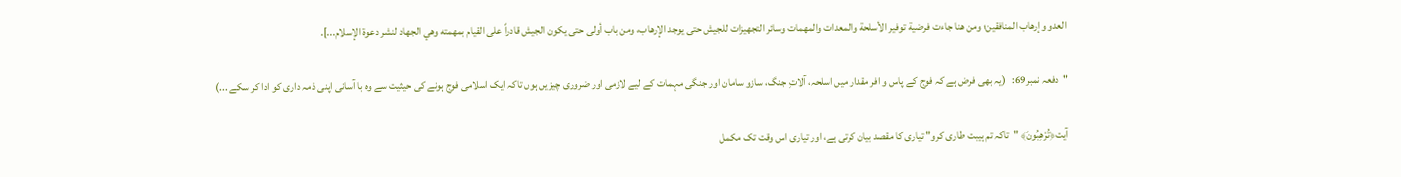العدو وإرهاب المنافقين؛ ومن هنا جاءت فرضية توفير الأسلحة والمعدات والمهمات وسائر التجهيزات للجيش حتى يوجد الإرهاب، ومن باب أولى حتى يكون الجيش قادراً على القيام بمهمته وهي الجهاد لنشر دعوة الإسلام...].

"دفعہ نمبر69:   (یہ بھی فرض ہے کہ فوج کے پاس و افر مقدار میں اسلحہ، آلاتِ جنگ، سازو سامان اور جنگی مہمات کے لیے لازمی اور ضروری چیزیں ہوں تاکہ ایک اسلامی فوج ہونے کی حیثیت سے وہ با آسانی اپنی ذمہ داری کو ادا کر سکے ...)

آیت﴿تُرْهِبُونَ﴾ "تاکہ تم ہیبت طاری کرو" تیاری کا مقصد بیان کرتی ہے، اور تیاری اس وقت تک مکمل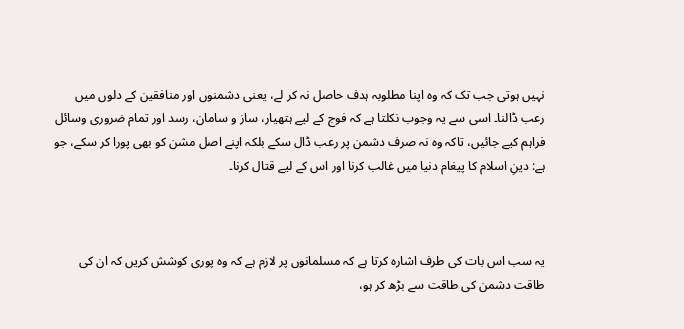نہیں ہوتی جب تک کہ وہ اپنا مطلوبہ ہدف حاصل نہ کر لے، یعنی دشمنوں اور منافقین کے دلوں میں رعب ڈالنا۔ اسی سے یہ وجوب نکلتا ہے کہ فوج کے لیے ہتھیار، ساز و سامان، رسد اور تمام ضروری وسائل فراہم کیے جائیں، تاکہ وہ نہ صرف دشمن پر رعب ڈال سکے بلکہ اپنے اصل مشن کو بھی پورا کر سکے، جو ہے: دینِ اسلام کا پیغام دنیا میں غالب کرنا اور اس کے لیے قتال کرنا۔



یہ سب اس بات کی طرف اشارہ کرتا ہے کہ مسلمانوں پر لازم ہے کہ وہ پوری کوشش کریں کہ ان کی طاقت دشمن کی طاقت سے بڑھ کر ہو،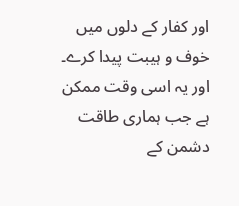اور کفار کے دلوں میں خوف و ہیبت پیدا کرے۔ اور یہ اسی وقت ممکن ہے جب ہماری طاقت دشمن کے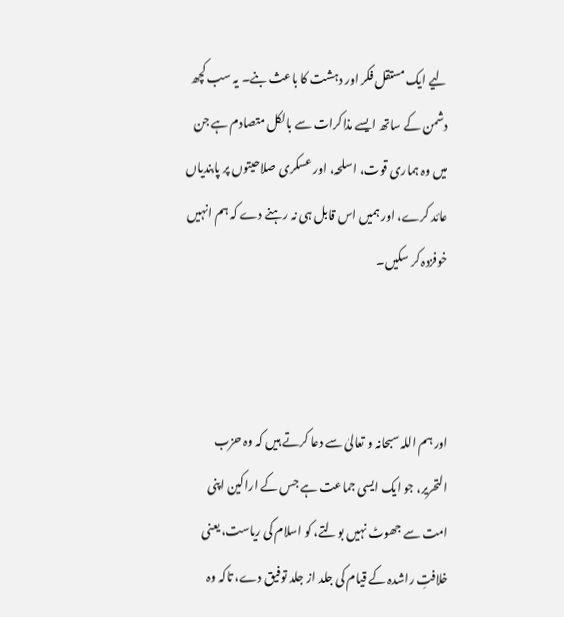لیے ایک مستقل فکر اور دہشت کا باعث بنے۔ یہ سب کچھ دشمن کے ساتھ ایسے مذاکرات سے بالکل متصادم ہے جن میں وہ ہماری قوت، اسلحہ، اور عسکری صلاحیتوں پر پابندیاں عائد کرے، اور ہمیں اس قابل ہی نہ رہنے دے کہ ہم انہیں خوفزدہ کر سکیں۔



اور ہم اللہ سبحانہ و تعالیٰ سے دعا کرتے ہیں کہ وہ حزب التحریر، جو ایک ایسی جماعت ہے جس کے اراکین اپنی امت سے جھوٹ نہیں بولتے، کو اسلام کی ریاست، یعنی خلافتِ راشدہ کے قیام کی جلد از جلد توفیق دے، تاکہ وہ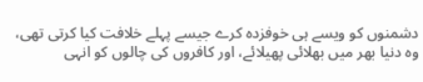دشمنوں کو ویسے ہی خوفزدہ کرے جیسے پہلے خلافت کیا کرتی تھی، وہ دنیا بھر میں بھلائی پھیلائے، اور کافروں کی چالوں کو انہی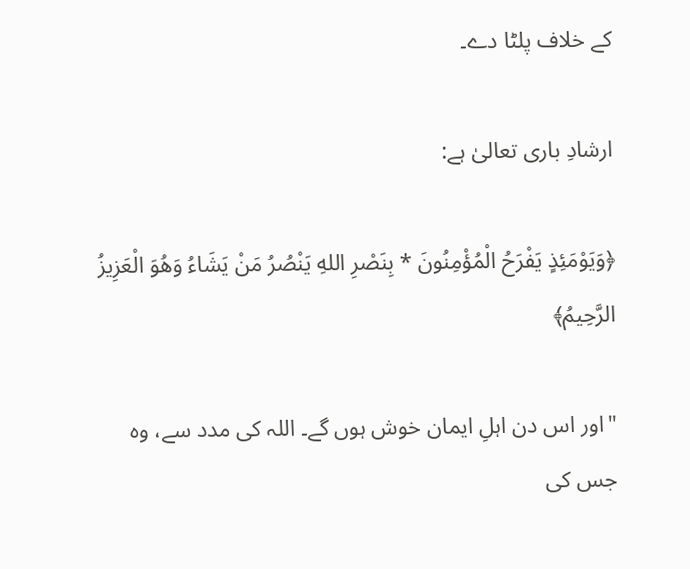کے خلاف پلٹا دے۔

ارشادِ باری تعالیٰ ہے:

﴿وَيَوْمَئِذٍ يَفْرَحُ الْمُؤْمِنُونَ * بِنَصْرِ اللهِ يَنْصُرُ مَنْ يَشَاءُ وَهُوَ الْعَزِيزُ الرَّحِيمُ﴾

"اور اس دن اہلِ ایمان خوش ہوں گے۔ اللہ کی مدد سے، وه جس کی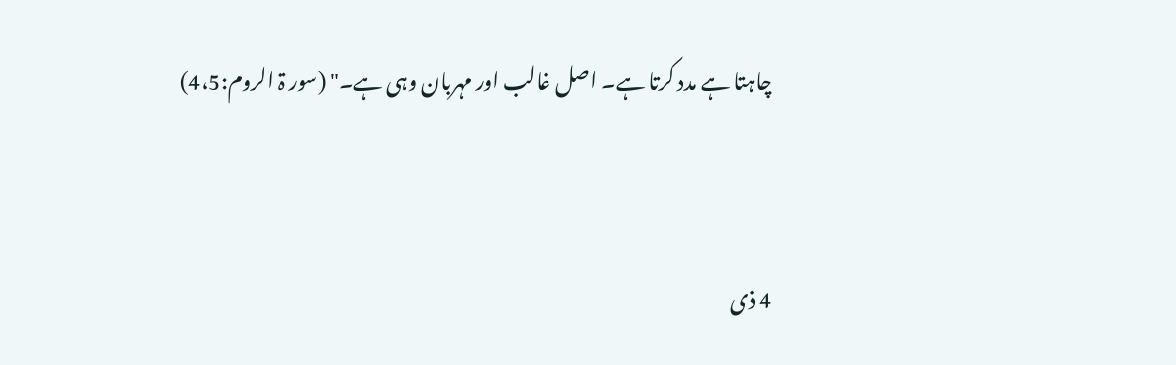چاہتا ہے مدد کرتا ہے۔ اصل غالب اور مہربان وہی ہے۔" (سور ۃ الروم:4،5)



4 ذی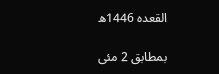القعدہ 1446ھ

بمطابق 2 مئی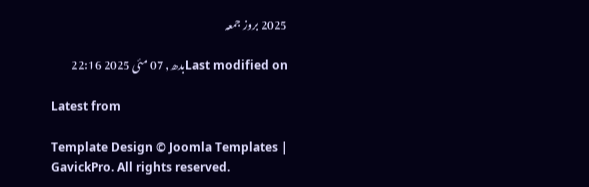2025 بروز جمعہ

Last modified onبدھ, 07 مئی 2025 22:16

Latest from

Template Design © Joomla Templates | GavickPro. All rights reserved.